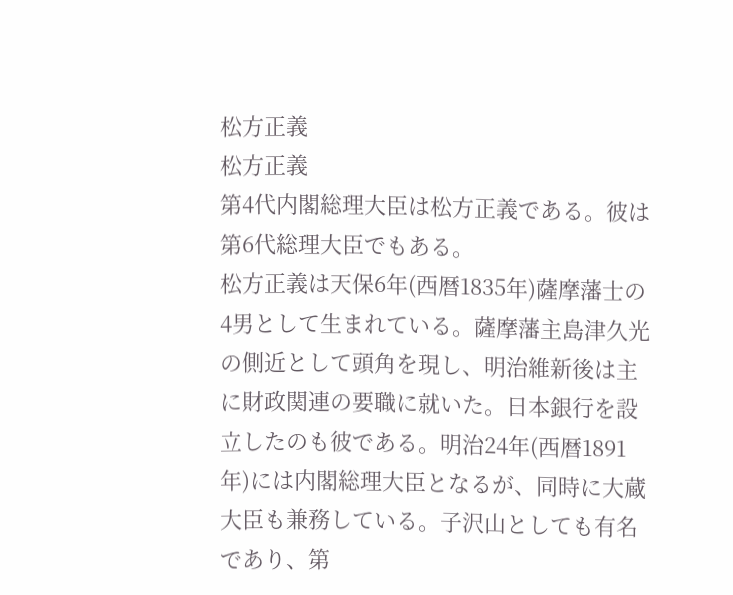松方正義
松方正義
第4代内閣総理大臣は松方正義である。彼は第6代総理大臣でもある。
松方正義は天保6年(西暦1835年)薩摩藩士の4男として生まれている。薩摩藩主島津久光の側近として頭角を現し、明治維新後は主に財政関連の要職に就いた。日本銀行を設立したのも彼である。明治24年(西暦1891年)には内閣総理大臣となるが、同時に大蔵大臣も兼務している。子沢山としても有名であり、第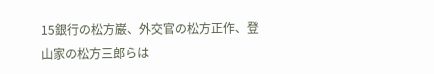15銀行の松方巌、外交官の松方正作、登山家の松方三郎らは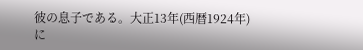彼の息子である。大正13年(西暦1924年)に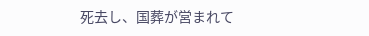死去し、国葬が営まれて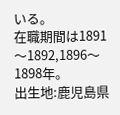いる。
在職期間は1891〜1892,1896〜1898年。
出生地:鹿児島県